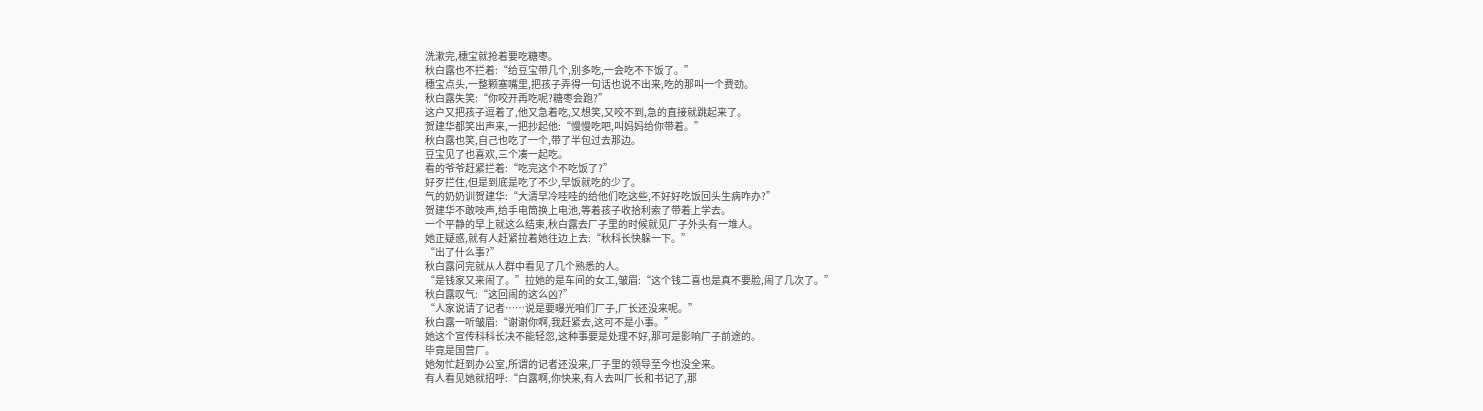洗漱完,穗宝就抢着要吃糖枣。
秋白露也不拦着:“给豆宝带几个,别多吃,一会吃不下饭了。”
穗宝点头,一整颗塞嘴里,把孩子弄得一句话也说不出来,吃的那叫一个费劲。
秋白露失笑:“你咬开再吃呢?糖枣会跑?”
这户又把孩子逗着了,他又急着吃,又想笑,又咬不到,急的直接就跳起来了。
贺建华都笑出声来,一把抄起他:“慢慢吃吧,叫妈妈给你带着。”
秋白露也笑,自己也吃了一个,带了半包过去那边。
豆宝见了也喜欢,三个凑一起吃。
看的爷爷赶紧拦着:“吃完这个不吃饭了?”
好歹拦住,但是到底是吃了不少,早饭就吃的少了。
气的奶奶训贺建华:“大清早冷哇哇的给他们吃这些,不好好吃饭回头生病咋办?”
贺建华不敢吱声,给手电筒换上电池,等着孩子收拾利索了带着上学去。
一个平静的早上就这么结束,秋白露去厂子里的时候就见厂子外头有一堆人。
她正疑惑,就有人赶紧拉着她往边上去:“秋科长快躲一下。”
“出了什么事?”
秋白露问完就从人群中看见了几个熟悉的人。
“是钱家又来闹了。”拉她的是车间的女工,皱眉:“这个钱二喜也是真不要脸,闹了几次了。”
秋白露叹气:“这回闹的这么凶?”
“人家说请了记者……说是要曝光咱们厂子,厂长还没来呢。”
秋白露一听皱眉:“谢谢你啊,我赶紧去,这可不是小事。”
她这个宣传科科长决不能轻忽,这种事要是处理不好,那可是影响厂子前途的。
毕竟是国营厂。
她匆忙赶到办公室,所谓的记者还没来,厂子里的领导至今也没全来。
有人看见她就招呼:“白露啊,你快来,有人去叫厂长和书记了,那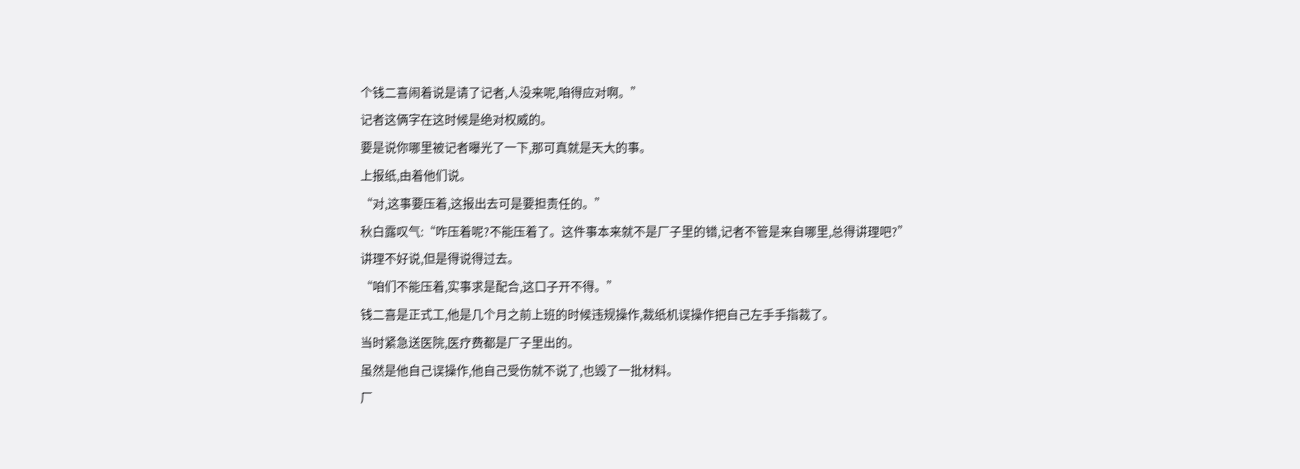个钱二喜闹着说是请了记者,人没来呢,咱得应对啊。”
记者这俩字在这时候是绝对权威的。
要是说你哪里被记者曝光了一下,那可真就是天大的事。
上报纸,由着他们说。
“对,这事要压着,这报出去可是要担责任的。”
秋白露叹气:“咋压着呢?不能压着了。这件事本来就不是厂子里的错,记者不管是来自哪里,总得讲理吧?”
讲理不好说,但是得说得过去。
“咱们不能压着,实事求是配合,这口子开不得。”
钱二喜是正式工,他是几个月之前上班的时候违规操作,裁纸机误操作把自己左手手指裁了。
当时紧急送医院,医疗费都是厂子里出的。
虽然是他自己误操作,他自己受伤就不说了,也毁了一批材料。
厂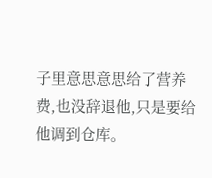子里意思意思给了营养费,也没辞退他,只是要给他调到仓库。